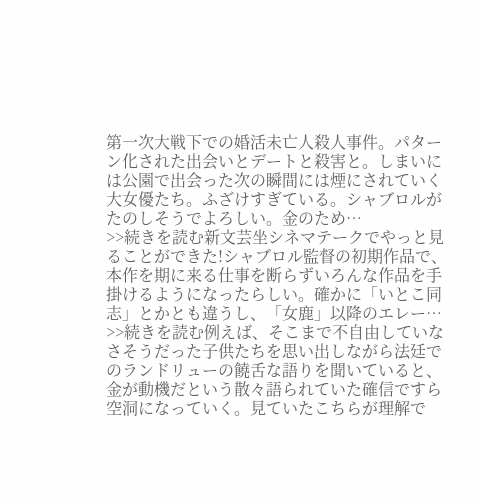第一次大戦下での婚活未亡人殺人事件。パターン化された出会いとデートと殺害と。しまいには公園で出会った次の瞬間には煙にされていく大女優たち。ふざけすぎている。シャブロルがたのしそうでよろしい。金のため…
>>続きを読む新文芸坐シネマテークでやっと見ることができた!シャブロル監督の初期作品で、本作を期に来る仕事を断らずいろんな作品を手掛けるようになったらしい。確かに「いとこ同志」とかとも違うし、「女鹿」以降のエレー…
>>続きを読む例えば、そこまで不自由していなさそうだった子供たちを思い出しながら法廷でのランドリューの饒舌な語りを聞いていると、金が動機だという散々語られていた確信ですら空洞になっていく。見ていたこちらが理解で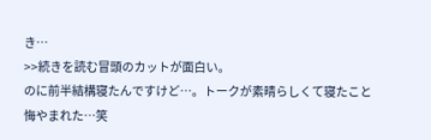き…
>>続きを読む冒頭のカットが面白い。
のに前半結構寝たんですけど…。トークが素晴らしくて寝たこと悔やまれた…笑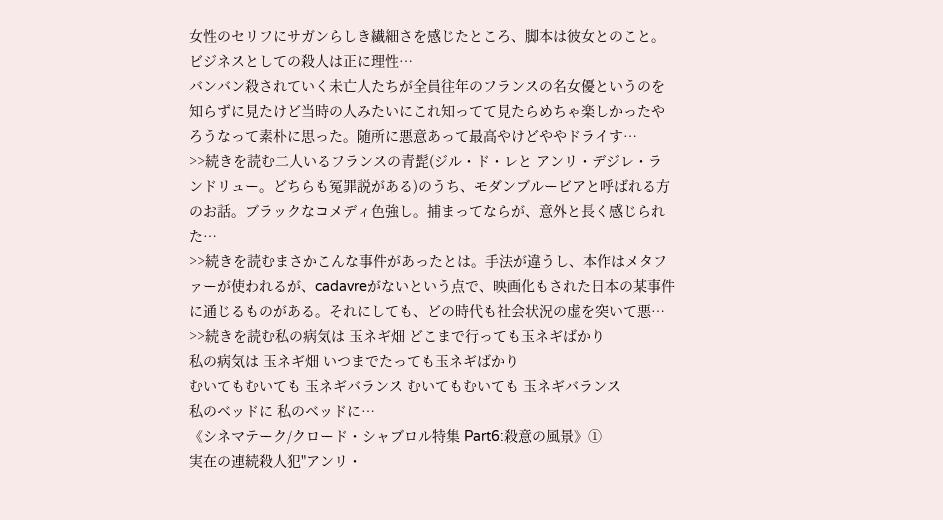女性のセリフにサガンらしき繊細さを感じたところ、脚本は彼女とのこと。
ビジネスとしての殺人は正に理性…
バンバン殺されていく未亡人たちが全員往年のフランスの名女優というのを知らずに見たけど当時の人みたいにこれ知ってて見たらめちゃ楽しかったやろうなって素朴に思った。随所に悪意あって最高やけどややドライす…
>>続きを読む二人いるフランスの青髭(ジル・ド・レと アンリ・デジレ・ランドリュー。どちらも冤罪説がある)のうち、モダンブルービアと呼ばれる方のお話。ブラックなコメディ色強し。捕まってならが、意外と長く感じられた…
>>続きを読むまさかこんな事件があったとは。手法が違うし、本作はメタファーが使われるが、cadavreがないという点で、映画化もされた日本の某事件に通じるものがある。それにしても、どの時代も社会状況の虚を突いて悪…
>>続きを読む私の病気は 玉ネギ畑 どこまで行っても玉ネギばかり
私の病気は 玉ネギ畑 いつまでたっても玉ネギばかり
むいてもむいても 玉ネギバランス むいてもむいても 玉ネギバランス
私のベッドに 私のベッドに…
《シネマテーク/クロード・シャブロル特集 Part6:殺意の風景》①
実在の連続殺人犯"アンリ・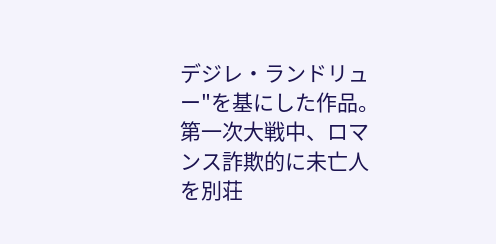デジレ・ランドリュー"を基にした作品。
第一次大戦中、ロマンス詐欺的に未亡人を別荘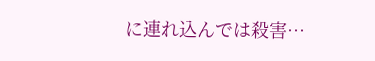に連れ込んでは殺害…